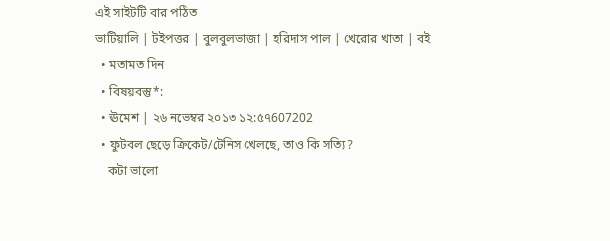এই সাইটটি বার পঠিত
ভাটিয়ালি | টইপত্তর | বুলবুলভাজা | হরিদাস পাল | খেরোর খাতা | বই
  • মতামত দিন
  • বিষয়বস্তু*:
  • ঊমেশ | ২৬ নভেম্বর ২০১৩ ১২:৫৭607202
  • ফুটবল ছেড়ে ক্রিকেট/টেনিস খেলছে, তাও কি সত্যি?
    কটা ভালো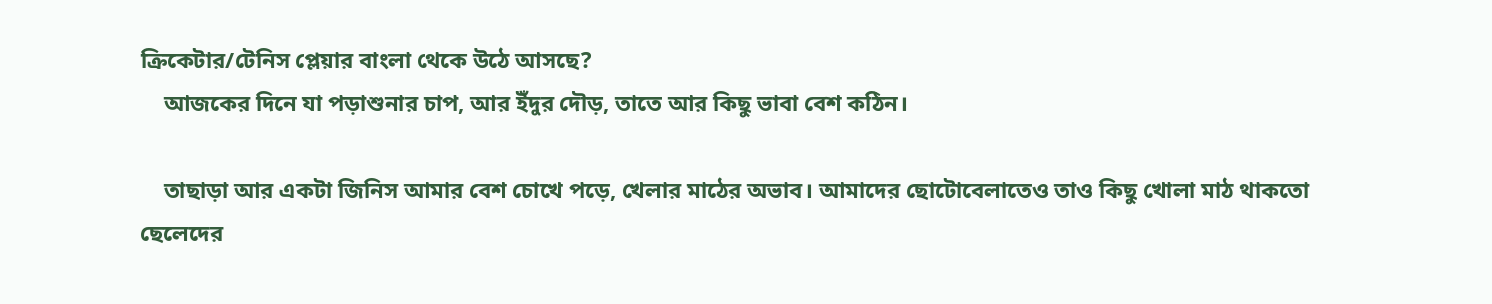ক্রিকেটার/টেনিস প্লেয়ার বাংলা থেকে উঠে আসছে?
    আজকের দিনে যা পড়াশুনার চাপ, আর ইঁদুর দৌড়, তাতে আর কিছু ভাবা বেশ কঠিন।

    তাছাড়া আর একটা জিনিস আমার বেশ চোখে পড়ে, খেলার মাঠের অভাব। আমাদের ছোটোবেলাতেও তাও কিছু খোলা মাঠ থাকতো ছেলেদের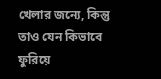খেলার জন্যে, কিন্তু তাও যেন কিভাবে ফুরিয়ে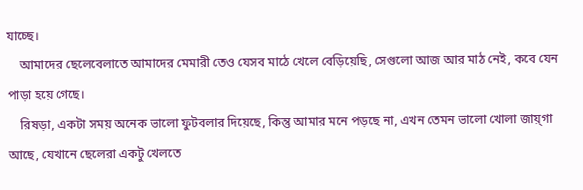যাচ্ছে।
    আমাদের ছেলেবেলাতে আমাদের মেমারী তেও যেসব মাঠে খেলে বেড়িয়েছি, সেগুলো আজ আর মাঠ নেই, কবে যেন পাড়া হয়ে গেছে।
    রিষড়া, একটা সময় অনেক ভালো ফুটবলার দিয়েছে, কিন্তু আমার মনে পড়ছে না, এখন তেমন ভালো খোলা জায়্গা আছে, যেখানে ছেলেরা একটু খেলতে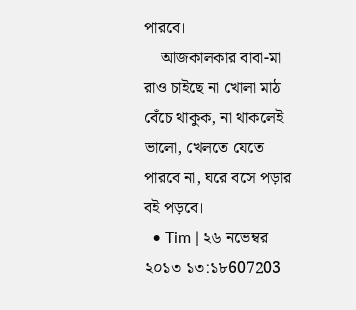পারবে।
    আজকালকার বাবা-মা রাও চাইছে না খোলা মাঠ বেঁচে থাকুক, না থাকলেই ভালো, খেলতে যেতে পারবে না, ঘরে বসে পড়ার বই পড়বে।
  • Tim | ২৬ নভেম্বর ২০১৩ ১৩:১৮607203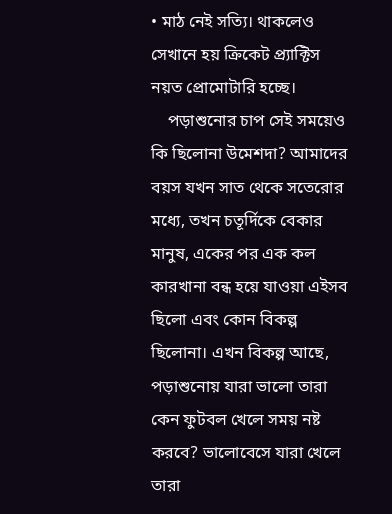• মাঠ নেই সত্যি। থাকলেও সেখানে হয় ক্রিকেট প্র্যাক্টিস নয়ত প্রোমোটারি হচ্ছে।
    পড়াশুনোর চাপ সেই সময়েও কি ছিলোনা উমেশদা? আমাদের বয়স যখন সাত থেকে সতেরোর মধ্যে, তখন চতূর্দিকে বেকার মানুষ, একের পর এক কল কারখানা বন্ধ হয়ে যাওয়া এইসব ছিলো এবং কোন বিকল্প ছিলোনা। এখন বিকল্প আছে, পড়াশুনোয় যারা ভালো তারা কেন ফুটবল খেলে সময় নষ্ট করবে? ভালোবেসে যারা খেলে তারা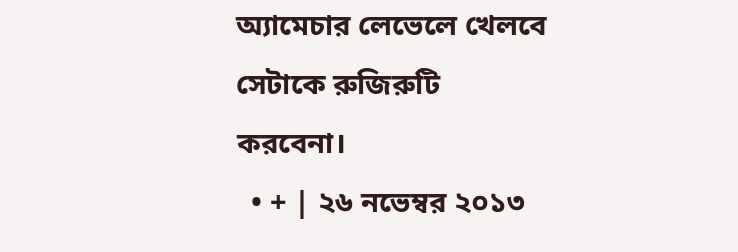অ্যামেচার লেভেলে খেলবে সেটাকে রুজিরুটি করবেনা।
  • + | ২৬ নভেম্বর ২০১৩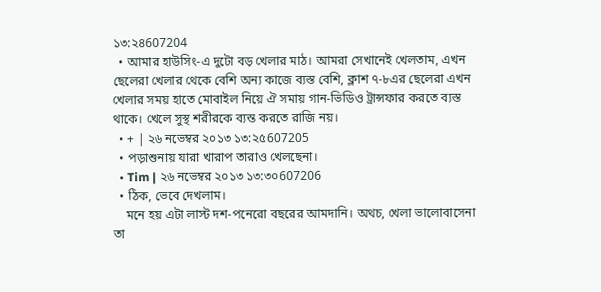১৩:২৪607204
  • আমার হাউসিং-এ দুটো বড় খেলার মাঠ। আমরা সেখানেই খেলতাম, এখন ছেলেরা খেলার থেকে বেশি অন্য কাজে ব্যস্ত বেশি, ক্লাশ ৭-৮এর ছেলেরা এখন খেলার সময় হাতে মোবাইল নিয়ে ঐ সমায় গান-ভিডিও ট্রান্সফার করতে ব্যস্ত থাকে। খেলে সুস্থ শরীরকে ব্যস্ত করতে রাজি নয়।
  • + | ২৬ নভেম্বর ২০১৩ ১৩:২৫607205
  • পড়াশুনায় যারা খারাপ তারাও খেলছেনা।
  • Tim | ২৬ নভেম্বর ২০১৩ ১৩:৩০607206
  • ঠিক, ভেবে দেখলাম।
    মনে হয় এটা লাস্ট দশ-পনেরো বছরের আমদানি। অথচ, খেলা ভালোবাসেনা তা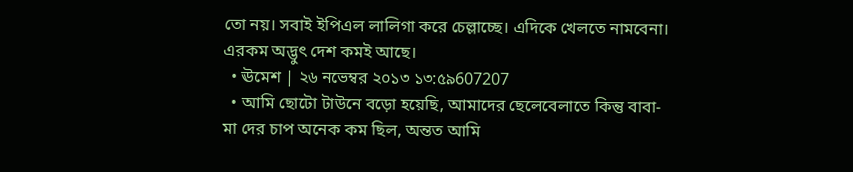তো নয়। সবাই ইপিএল লালিগা করে চেল্লাচ্ছে। এদিকে খেলতে নামবেনা। এরকম অদ্ভুৎ দেশ কমই আছে।
  • ঊমেশ | ২৬ নভেম্বর ২০১৩ ১৩:৫৯607207
  • আমি ছোটো টাউনে বড়ো হয়েছি, আমাদের ছেলেবেলাতে কিন্তু বাবা-মা দের চাপ অনেক কম ছিল, অন্তত আমি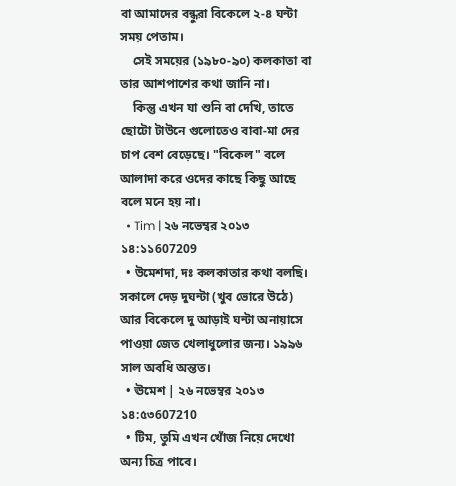বা আমাদের বন্ধুরা বিকেলে ২-৪ ঘন্টা সময় পেতাম।
    সেই সময়ের (১৯৮০-৯০) কলকাতা বা তার আশপাশের কথা জানি না।
    কিন্তু এখন যা শুনি বা দেখি, তাতে ছোটো টাউনে গুলোতেও বাবা-মা দের চাপ বেশ বেড়েছে। "বিকেল" বলে আলাদা করে ওদের কাছে কিছু আছে বলে মনে হয় না।
  • Tim | ২৬ নভেম্বর ২০১৩ ১৪:১১607209
  • উমেশদা, দঃ কলকাতার কথা বলছি। সকালে দেড় দুঘন্টা (খুব ভোরে উঠে) আর বিকেলে দু আড়াই ঘন্টা অনায়াসে পাওয়া জেত খেলাধুলোর জন্য। ১৯৯৬ সাল অবধি অন্তত।
  • ঊমেশ | ২৬ নভেম্বর ২০১৩ ১৪:৫৩607210
  • টিম, তুমি এখন খোঁজ নিয়ে দেখো অন্য চিত্র পাবে।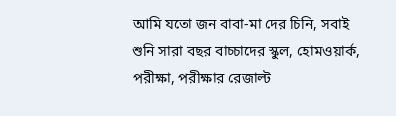আমি যতো জন বাবা-মা দের চিনি, সবাই শুনি সারা বছর বাচ্চাদের স্কুল, হোমওয়ার্ক, পরীক্ষা, পরীক্ষার রেজাল্ট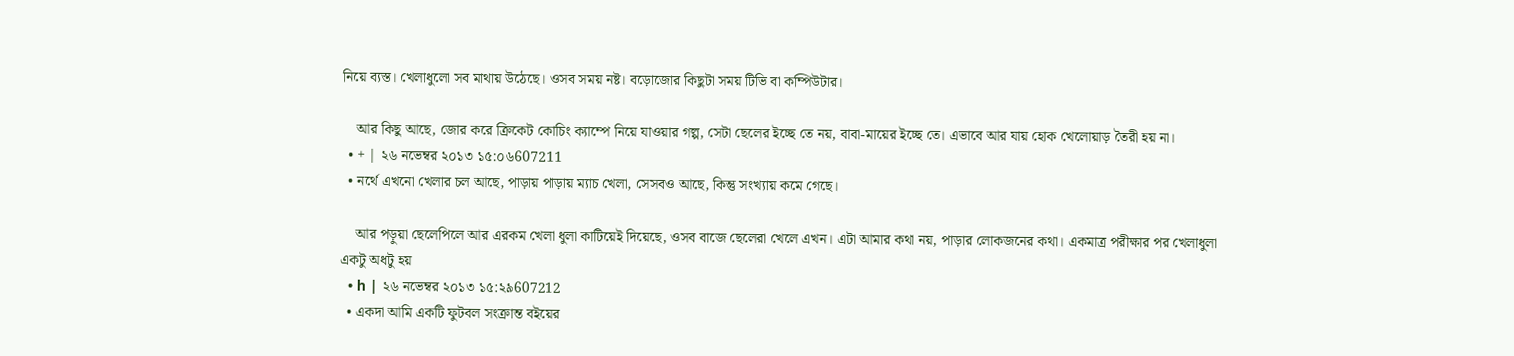নিয়ে ব্যস্ত। খেলাধুলো সব মাথায় উঠেছে। ওসব সময় নষ্ট। বড়োজোর কিছুটা সময় টিভি বা কম্পিউটার।

    আর কিছু আছে, জোর করে ক্রিকেট কোচিং ক্যাম্পে নিয়ে যাওয়ার গল্প, সেটা ছেলের ইচ্ছে তে নয়, বাবা-মায়ের ইচ্ছে তে। এভাবে আর যায় হোক খেলোয়াড় তৈরী হয় না।
  • + | ২৬ নভেম্বর ২০১৩ ১৫:০৬607211
  • নর্থে এখনো খেলার চল আছে, পাড়ায় পাড়ায় ম্যাচ খেলা, সেসবও আছে, কিন্তু সংখ্যায় কমে গেছে।

    আর পড়ুয়া ছেলেপিলে আর এরকম খেলা ধুলা কাটিয়েই দিয়েছে, ওসব বাজে ছেলেরা খেলে এখন। এটা আমার কথা নয়, পাড়ার লোকজনের কথা। একমাত্র পরীক্ষার পর খেলাধুলা একটু অধটু হয়
  • h | ২৬ নভেম্বর ২০১৩ ১৫:২৯607212
  • একদা আমি একটি ফুটবল সংক্রান্ত বইয়ের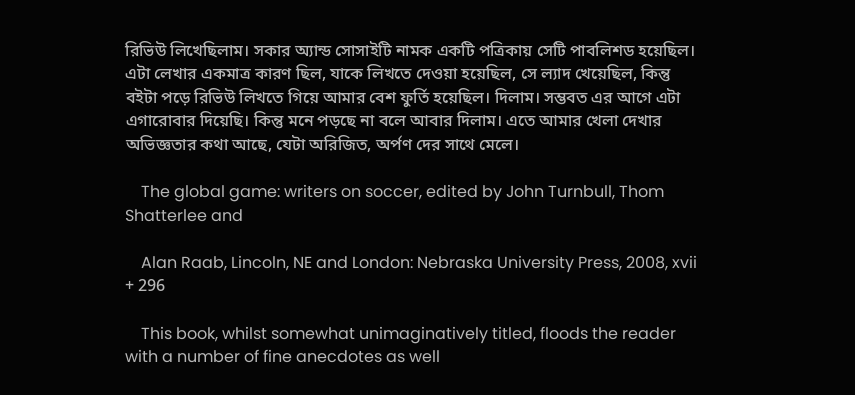রিভিউ লিখেছিলাম। সকার অ্যান্ড সোসাইটি নামক একটি পত্রিকায় সেটি পাবলিশড হয়েছিল। এটা লেখার একমাত্র কারণ ছিল, যাকে লিখতে দেওয়া হয়েছিল, সে ল্যাদ খেয়েছিল, কিন্তু বইটা পড়ে রিভিউ লিখতে গিয়ে আমার বেশ ফুর্তি হয়েছিল। দিলাম। সম্ভবত এর আগে এটা এগারোবার দিয়েছি। কিন্তু মনে পড়ছে না বলে আবার দিলাম। এতে আমার খেলা দেখার অভিজ্ঞতার কথা আছে, যেটা অরিজিত, অর্পণ দের সাথে মেলে।

    The global game: writers on soccer, edited by John Turnbull, Thom Shatterlee and

    Alan Raab, Lincoln, NE and London: Nebraska University Press, 2008, xvii + 296

    This book, whilst somewhat unimaginatively titled, floods the reader with a number of fine anecdotes as well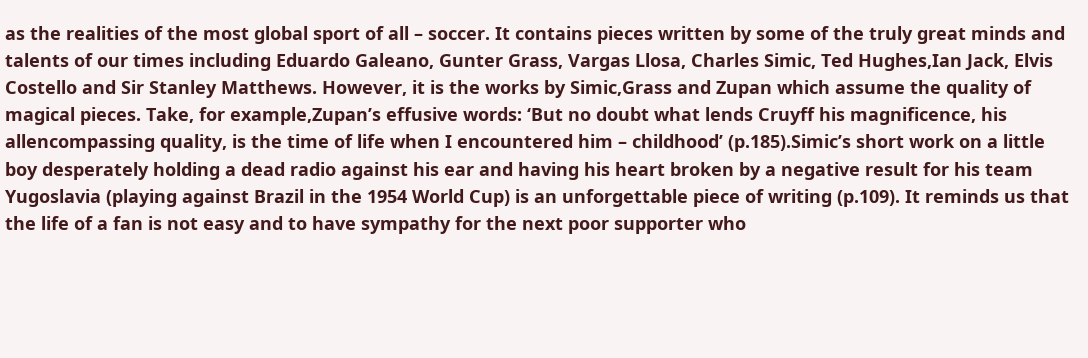as the realities of the most global sport of all – soccer. It contains pieces written by some of the truly great minds and talents of our times including Eduardo Galeano, Gunter Grass, Vargas Llosa, Charles Simic, Ted Hughes,Ian Jack, Elvis Costello and Sir Stanley Matthews. However, it is the works by Simic,Grass and Zupan which assume the quality of magical pieces. Take, for example,Zupan’s effusive words: ‘But no doubt what lends Cruyff his magnificence, his allencompassing quality, is the time of life when I encountered him – childhood’ (p.185).Simic’s short work on a little boy desperately holding a dead radio against his ear and having his heart broken by a negative result for his team Yugoslavia (playing against Brazil in the 1954 World Cup) is an unforgettable piece of writing (p.109). It reminds us that the life of a fan is not easy and to have sympathy for the next poor supporter who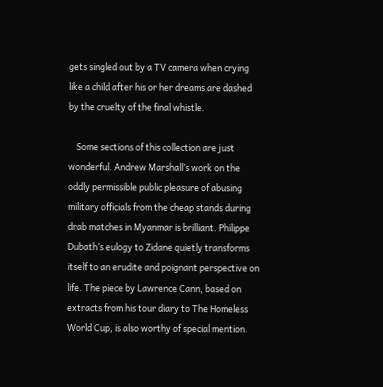gets singled out by a TV camera when crying like a child after his or her dreams are dashed by the cruelty of the final whistle.

    Some sections of this collection are just wonderful. Andrew Marshall’s work on the oddly permissible public pleasure of abusing military officials from the cheap stands during drab matches in Myanmar is brilliant. Philippe Dubath’s eulogy to Zidane quietly transforms itself to an erudite and poignant perspective on life. The piece by Lawrence Cann, based on extracts from his tour diary to The Homeless World Cup, is also worthy of special mention.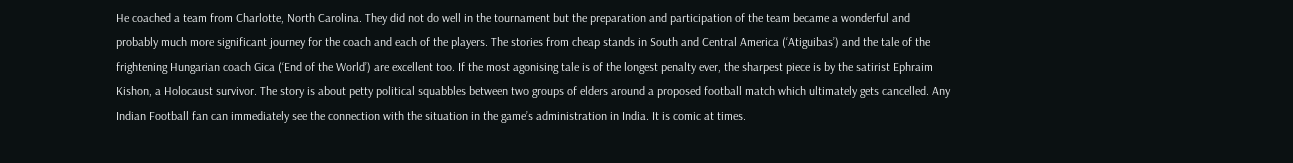He coached a team from Charlotte, North Carolina. They did not do well in the tournament but the preparation and participation of the team became a wonderful and probably much more significant journey for the coach and each of the players. The stories from cheap stands in South and Central America (‘Atiguibas’) and the tale of the frightening Hungarian coach Gica (‘End of the World’) are excellent too. If the most agonising tale is of the longest penalty ever, the sharpest piece is by the satirist Ephraim Kishon, a Holocaust survivor. The story is about petty political squabbles between two groups of elders around a proposed football match which ultimately gets cancelled. Any Indian Football fan can immediately see the connection with the situation in the game’s administration in India. It is comic at times.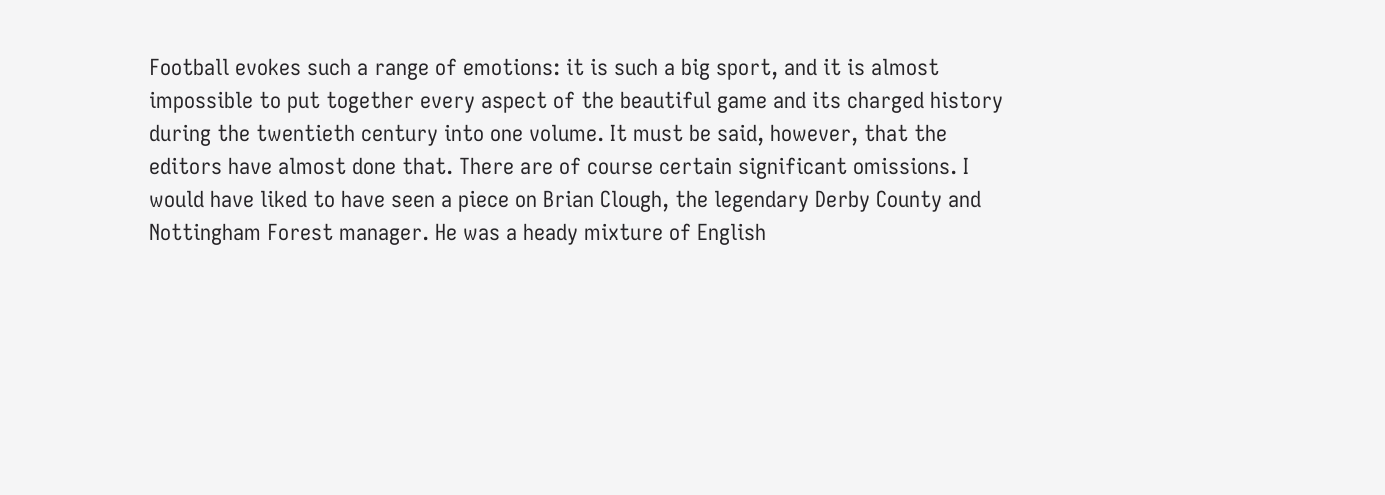Football evokes such a range of emotions: it is such a big sport, and it is almost impossible to put together every aspect of the beautiful game and its charged history during the twentieth century into one volume. It must be said, however, that the editors have almost done that. There are of course certain significant omissions. I would have liked to have seen a piece on Brian Clough, the legendary Derby County and Nottingham Forest manager. He was a heady mixture of English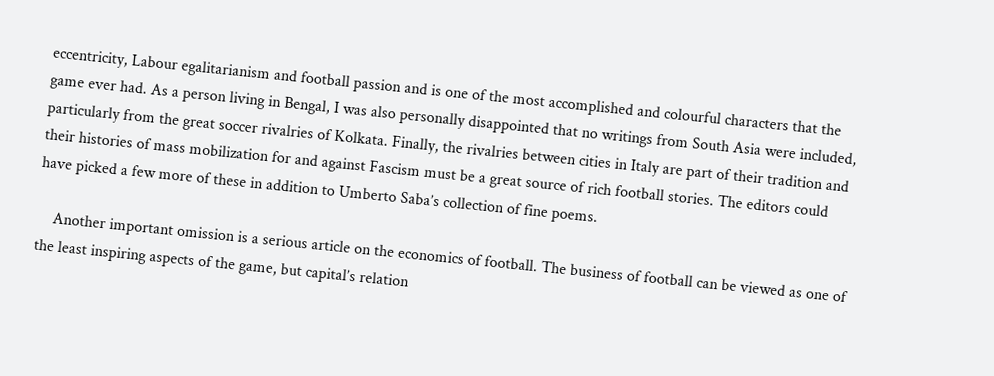eccentricity, Labour egalitarianism and football passion and is one of the most accomplished and colourful characters that the game ever had. As a person living in Bengal, I was also personally disappointed that no writings from South Asia were included, particularly from the great soccer rivalries of Kolkata. Finally, the rivalries between cities in Italy are part of their tradition and their histories of mass mobilization for and against Fascism must be a great source of rich football stories. The editors could have picked a few more of these in addition to Umberto Saba’s collection of fine poems.

    Another important omission is a serious article on the economics of football. The business of football can be viewed as one of the least inspiring aspects of the game, but capital’s relation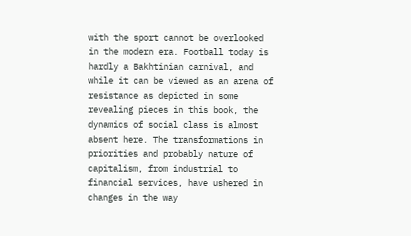with the sport cannot be overlooked in the modern era. Football today is hardly a Bakhtinian carnival, and while it can be viewed as an arena of resistance as depicted in some revealing pieces in this book, the dynamics of social class is almost absent here. The transformations in priorities and probably nature of capitalism, from industrial to financial services, have ushered in changes in the way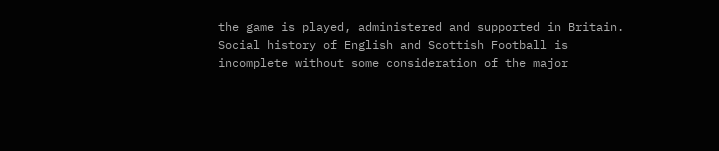the game is played, administered and supported in Britain. Social history of English and Scottish Football is incomplete without some consideration of the major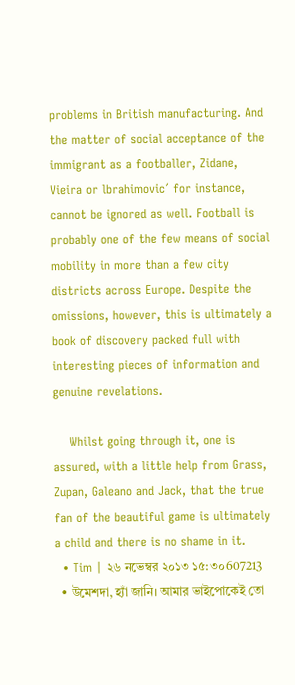problems in British manufacturing. And the matter of social acceptance of the immigrant as a footballer, Zidane, Vieira or lbrahimovic´ for instance, cannot be ignored as well. Football is probably one of the few means of social mobility in more than a few city districts across Europe. Despite the omissions, however, this is ultimately a book of discovery packed full with interesting pieces of information and genuine revelations.

    Whilst going through it, one is assured, with a little help from Grass, Zupan, Galeano and Jack, that the true fan of the beautiful game is ultimately a child and there is no shame in it.
  • Tim | ২৬ নভেম্বর ২০১৩ ১৫:৩০607213
  • উমেশদা, হ্যাঁ জানি। আমার ভাইপোকেই তো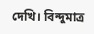দেখি। বিন্দুমাত্র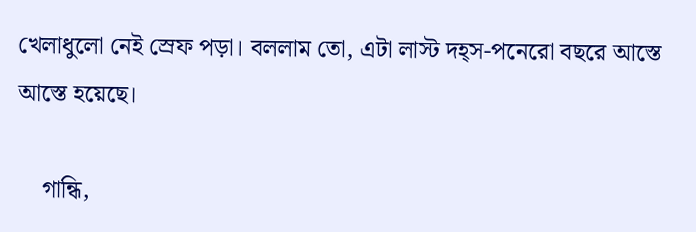খেলাধুলো নেই স্রেফ পড়া। বললাম তো, এটা লাস্ট দহ্স-পনেরো বছরে আস্তে আস্তে হয়েছে।

    গান্ধি,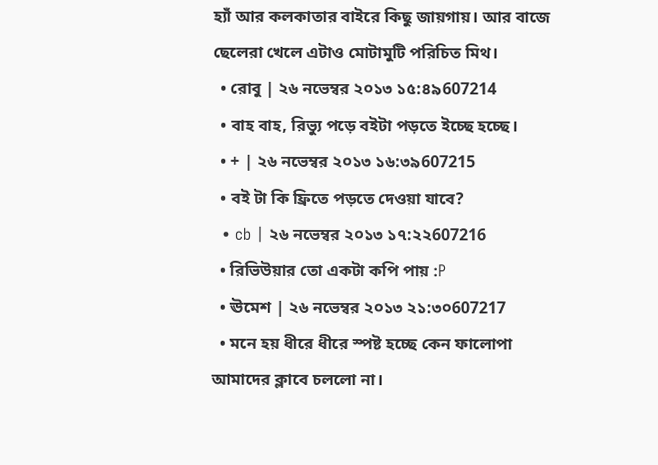হ্যাঁ আর কলকাতার বাইরে কিছু জায়গায়। আর বাজে ছেলেরা খেলে এটাও মোটামুটি পরিচিত মিথ।
  • রোবু | ২৬ নভেম্বর ২০১৩ ১৫:৪৯607214
  • বাহ বাহ, রিভ্যু পড়ে বইটা পড়তে ইচ্ছে হচ্ছে।
  • + | ২৬ নভেম্বর ২০১৩ ১৬:৩৯607215
  • বই টা কি ফ্রিতে পড়তে দেওয়া যাবে?
  • cb | ২৬ নভেম্বর ২০১৩ ১৭:২২607216
  • রিভিউয়ার তো একটা কপি পায় :P
  • ঊমেশ | ২৬ নভেম্বর ২০১৩ ২১:৩০607217
  • মনে হয় ধীরে ধীরে স্পষ্ট হচ্ছে কেন ফালোপা আমাদের ক্লাবে চললো না।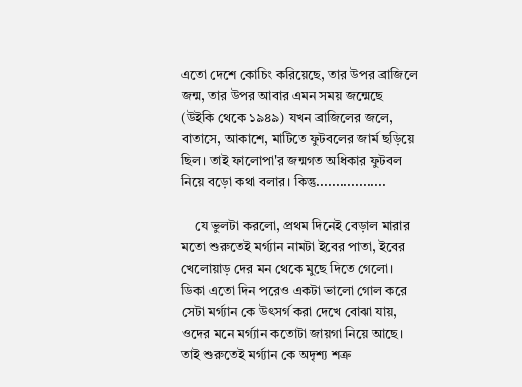এতো দেশে কোচিং করিয়েছে, তার উপর ব্রাজিলে জন্ম, তার উপর আবার এমন সময় জন্মেছে (উইকি থেকে ১৯৪৯) যখন ব্রাজিলের জলে, বাতাসে, আকাশে, মাটিতে ফুটবলের জার্ম ছড়িয়ে ছিল। তাই ফালোপা'র জন্মগত অধিকার ফুটবল নিয়ে বড়ো কথা বলার। কিন্তু..................

    যে ভুলটা করলো, প্রথম দিনেই বেড়াল মারার মতো শুরুতেই মর্গ্যান নামটা ইবের পাতা, ইবের খেলোয়াড় দের মন থেকে মুছে দিতে গেলো। ডিকা এতো দিন পরেও একটা ভালো গোল করে সেটা মর্গ্যান কে উৎসর্গ করা দেখে বোঝা যায়, ওদের মনে মর্গ্যান কতোটা জায়গা নিয়ে আছে। তাই শুরুতেই মর্গ্যান কে অদৃশ্য শত্রু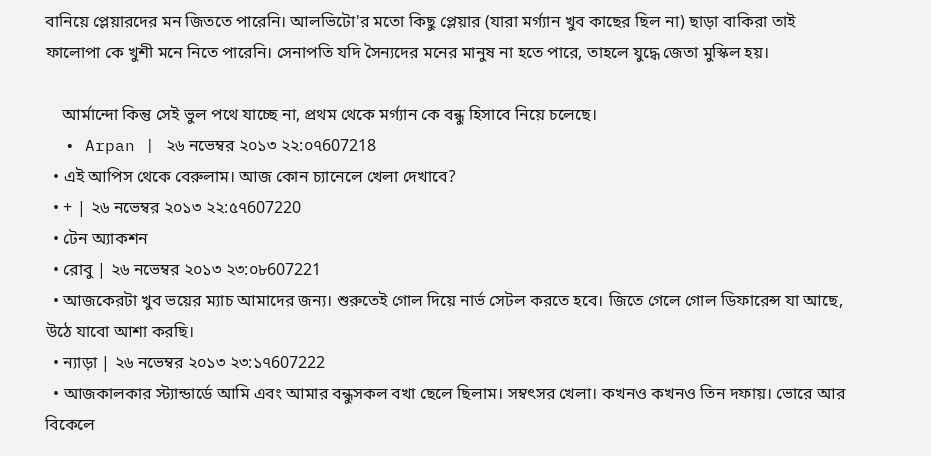বানিয়ে প্লেয়ারদের মন জিততে পারেনি। আলভিটো'র মতো কিছু প্লেয়ার (যারা মর্গ্যান খুব কাছের ছিল না) ছাড়া বাকিরা তাই ফালোপা কে খুশী মনে নিতে পারেনি। সেনাপতি যদি সৈন্যদের মনের মানুষ না হতে পারে, তাহলে যুদ্ধে জেতা মুস্কিল হয়।

    আর্মান্দো কিন্তু সেই ভুল পথে যাচ্ছে না, প্রথম থেকে মর্গ্যান কে বন্ধু হিসাবে নিয়ে চলেছে।
  • Arpan | ২৬ নভেম্বর ২০১৩ ২২:০৭607218
  • এই আপিস থেকে বেরুলাম। আজ কোন চ্যানেলে খেলা দেখাবে?
  • + | ২৬ নভেম্বর ২০১৩ ২২:৫৭607220
  • টেন অ্যাকশন
  • রোবু | ২৬ নভেম্বর ২০১৩ ২৩:০৮607221
  • আজকেরটা খুব ভয়ের ম্যাচ আমাদের জন্য। শুরুতেই গোল দিয়ে নার্ভ সেটল করতে হবে। জিতে গেলে গোল ডিফারেন্স যা আছে, উঠে যাবো আশা করছি।
  • ন্যাড়া | ২৬ নভেম্বর ২০১৩ ২৩:১৭607222
  • আজকালকার স্ট্যান্ডার্ডে আমি এবং আমার বন্ধুসকল বখা ছেলে ছিলাম। সম্বৎসর খেলা। কখনও কখনও তিন দফায়। ভোরে আর বিকেলে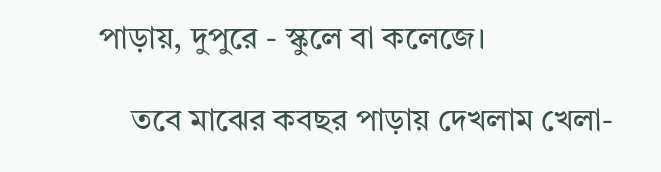পাড়ায়, দুপুরে - স্কুলে বা কলেজে।

    তবে মাঝের কবছর পাড়ায় দেখলাম খেলা-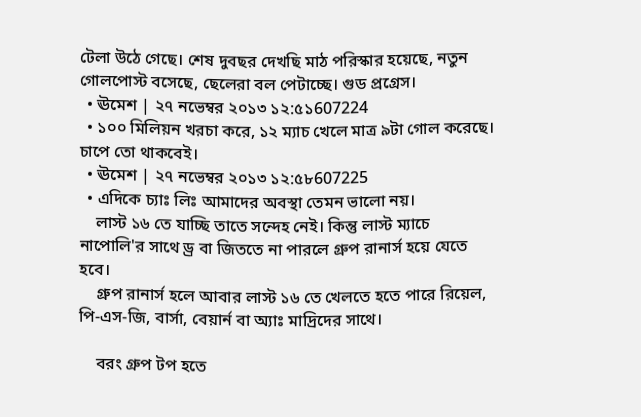টেলা উঠে গেছে। শেষ দুবছর দেখছি মাঠ পরিস্কার হয়েছে, নতুন গোলপোস্ট বসেছে, ছেলেরা বল পেটাচ্ছে। গুড প্রগ্রেস।
  • ঊমেশ | ২৭ নভেম্বর ২০১৩ ১২:৫১607224
  • ১০০ মিলিয়ন খরচা করে, ১২ ম্যাচ খেলে মাত্র ৯টা গোল করেছে। চাপে তো থাকবেই।
  • ঊমেশ | ২৭ নভেম্বর ২০১৩ ১২:৫৮607225
  • এদিকে চ্যাঃ লিঃ আমাদের অবস্থা তেমন ভালো নয়।
    লাস্ট ১৬ তে যাচ্ছি তাতে সন্দেহ নেই। কিন্তু লাস্ট ম্যাচে নাপোলি'র সাথে ড্র বা জিততে না পারলে গ্রুপ রানার্স হয়ে যেতে হবে।
    গ্রুপ রানার্স হলে আবার লাস্ট ১৬ তে খেলতে হতে পারে রিয়েল, পি-এস-জি, বার্সা, বেয়ার্ন বা অ্যাঃ মাদ্রিদের সাথে।

    বরং গ্রুপ টপ হতে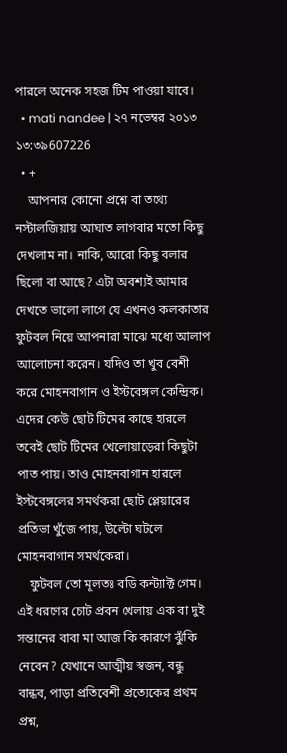পারলে অনেক সহজ টিম পাওয়া যাবে।
  • mati nandee | ২৭ নভেম্বর ২০১৩ ১৩:৩৯607226
  • +
    আপনার কোনো প্রশ্নে বা তথ্যে নস্টালজিয়ায় আঘাত লাগবার মতো কিছু দেখলাম না। নাকি, আরো কিছু বলার ছিলো বা আছে? এটা অবশ্যই আমার দেখতে ভালো লাগে যে এখনও কলকাতার ফুটবল নিয়ে আপনারা মাঝে মধ্যে আলাপ আলোচনা করেন। যদিও তা খুব বেশী করে মোহনবাগান ও ইস্টবেঙ্গল কেন্দ্রিক। এদের কেউ ছোট টিমের কাছে হারলে তবেই ছোট টিমের খেলোয়াড়েরা কিছুটা পাত পায়। তাও মোহনবাগান হারলে ইস্টবেঙ্গলের সমর্থকরা ছোট প্লেয়ারের প্রতিভা খুঁজে পায়, উল্টো ঘটলে মোহনবাগান সমর্থকেরা।
    ফুটবল তো মূলতঃ বডি কন্ট্যাক্ট গেম। এই ধরণের চোট প্রবন খেলায় এক বা দুই সন্তানের বাবা মা আজ কি কারণে ঝুঁকি নেবেন? যেখানে আত্মীয় স্বজন, বন্ধু বান্ধব, পাড়া প্রতিবেশী প্রত্যেকের প্রথম প্রশ্ন,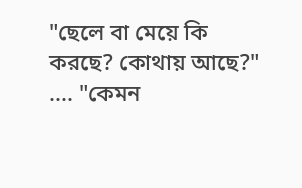"ছেলে বা মেয়ে কি করছে? কোথায় আছে?" .... "কেমন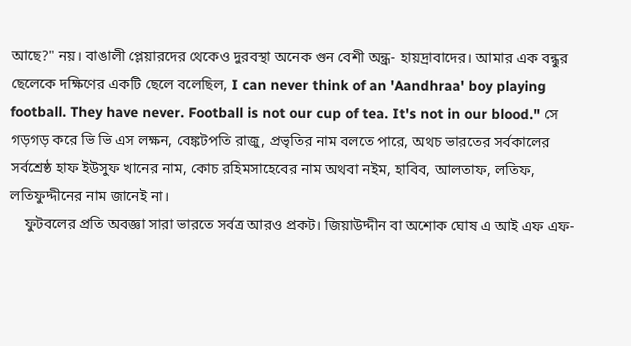আছে?" নয়। বাঙালী প্লেয়ারদের থেকেও দুরবস্থা অনেক গুন বেশী অন্ধ্র- হায়দ্রাবাদের। আমার এক বন্ধুর ছেলেকে দক্ষিণের একটি ছেলে বলেছিল, I can never think of an 'Aandhraa' boy playing football. They have never. Football is not our cup of tea. It's not in our blood." সে গড়গড় করে ভি ভি এস লক্ষন, বেঙ্কটপতি রাজু, প্রভৃতির নাম বলতে পারে, অথচ ভারতের সর্বকালের সর্বশ্রেষ্ঠ হাফ ইউসুফ খানের নাম, কোচ রহিমসাহেবের নাম অথবা নইম, হাবিব, আলতাফ, লতিফ, লতিফুদ্দীনের নাম জানেই না।
    ফুটবলের প্রতি অবজ্ঞা সারা ভারতে সর্বত্র আরও প্রকট। জিয়াউদ্দীন বা অশোক ঘোষ এ আই এফ এফ-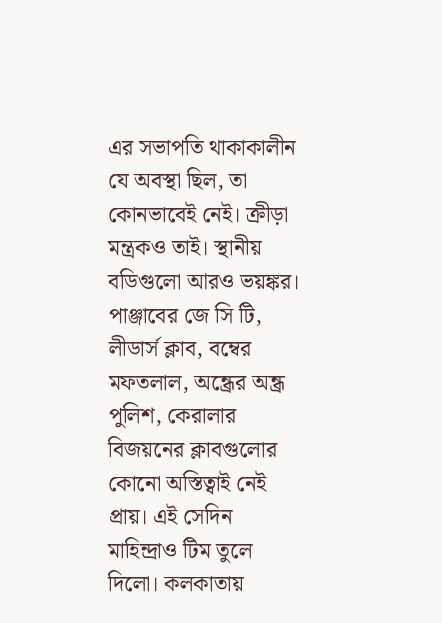এর সভাপতি থাকাকালীন যে অবস্থা ছিল, তা কোনভাবেই নেই। ক্রীড়া মন্ত্রকও তাই। স্থানীয় বডিগুলো আরও ভয়ঙ্কর। পাঞ্জাবের জে সি টি, লীডার্স ক্লাব, বম্বের মফতলাল, অন্ধ্রের অন্ধ্র পুলিশ, কেরালার বিজয়নের ক্লাবগুলোর কোনো অস্তিত্বাই নেই প্রায়। এই সেদিন মাহিন্দ্রাও টিম তুলে দিলো। কলকাতায়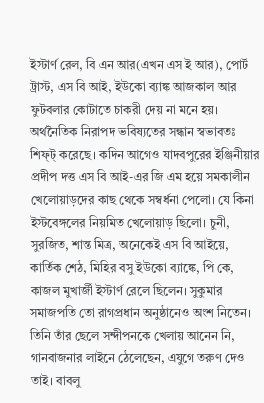ইস্টার্ণ রেল, বি এন আর(এখন এস ই আর), পোর্ট ট্রাস্ট, এস বি আই, ইউকো ব্যাঙ্ক আজকাল আর ফুটবলার কোটাতে চাকরী দেয় না মনে হয়। অর্থনৈতিক নিরাপদ ভবিষ্যতের সন্ধান স্বভাবতঃ শিফ্‌ট্‌ করেছে। কদিন আগেও যাদবপুরের ইঞ্জিনীয়ার প্রদীপ দত্ত এস বি আই-এর জি এম হয়ে সমকালীন খেলোয়াড়দের কাছ থেকে সম্বর্ধনা পেলো। যে কিনা ইস্টবেঙ্গলের নিয়মিত খেলোয়াড় ছিলো। চুনী, সুরজিত, শান্ত মিত্র, অনেকেই এস বি আইয়ে, কার্তিক শেঠ, মিহির বসু ইউকো ব্যাঙ্কে, পি কে, কাজল মুখার্জী ইস্টার্ণ রেলে ছিলেন। সুকুমার সমাজপতি তো রাগপ্রধান অনুষ্ঠানেও অংশ নিতেন। তিনি তাঁর ছেলে সন্দীপনকে খেলায় আনেন নি, গানবাজনার লাইনে ঠেলেছেন, এযুগে তরুণ দেও তাই। বাবলু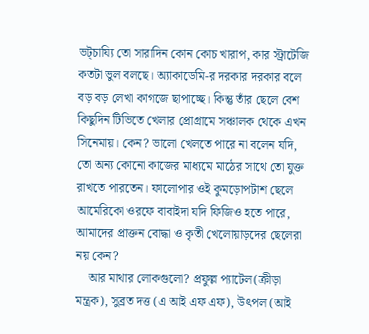ভট্‌চায্যি তো সারাদিন কোন কোচ খারাপ, কার স্ট্রাটেজি কতটা ভুল বলছে। অ্যাকাডেমি-র দরকার দরকার বলে বড় বড় লেখা কাগজে ছাপাচ্ছে। কিন্তু তাঁর ছেলে বেশ কিছুদিন টিভিতে খেলার প্রোগ্রামে সঞ্চালক থেকে এখন সিনেমায়। কেন? ভালো খেলতে পারে না বলেন যদি, তো অন্য কোনো কাজের মাধ্যমে মাঠের সাথে তো যুক্ত রাখতে পারতেন। ফালোপার ওই কুমড়োপটাশ ছেলে আমেরিকো ওরফে বাবাইদা যদি ফিজিও হতে পারে, আমাদের প্রাক্তন বোদ্ধা ও কৃতী খেলোয়াড়দের ছেলেরা নয় কেন?
    আর মাথার লোকগুলো? প্রফুল্ল প্যাটেল(ক্রীড়া মন্ত্রক), সুব্রত দত্ত (এ আই এফ এফ), উৎপল (আই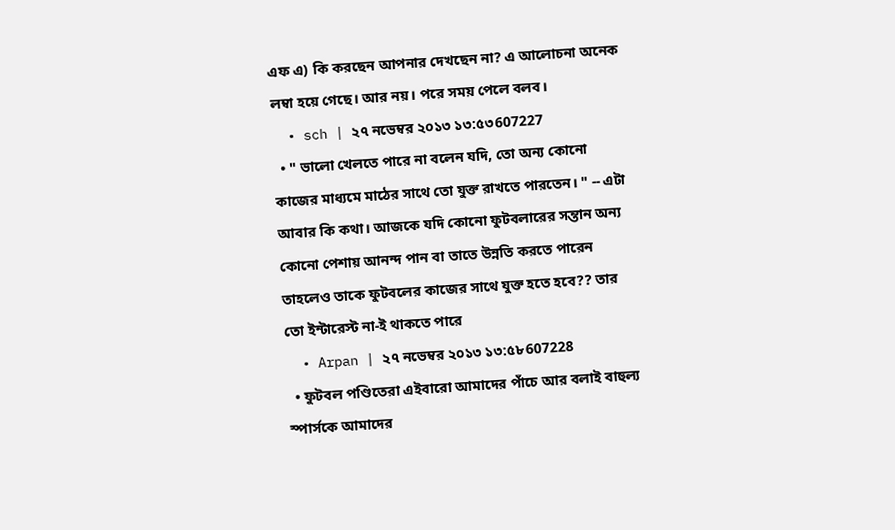এফ এ) কি করছেন আপনার দেখছেন না? এ আলোচনা অনেক লম্বা হয়ে গেছে। আর নয়। পরে সময় পেলে বলব।
  • sch | ২৭ নভেম্বর ২০১৩ ১৩:৫৩607227
  • " ভালো খেলতে পারে না বলেন যদি, তো অন্য কোনো কাজের মাধ্যমে মাঠের সাথে তো যুক্ত রাখতে পারতেন। " -- এটা আবার কি কথা। আজকে যদি কোনো ফুটবলারের সন্তান অন্য কোনো পেশায় আনন্দ পান বা তাতে উন্নতি করতে পারেন তাহলেও তাকে ফুটবলের কাজের সাথে যুক্ত হতে হবে?? তার তো ইন্টারেস্ট না-ই থাকতে পারে
  • Arpan | ২৭ নভেম্বর ২০১৩ ১৩:৫৮607228
  • ফুটবল পণ্ডিতেরা এইবারো আমাদের পাঁচে আর বলাই বাহুল্য স্পার্সকে আমাদের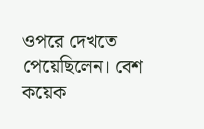ওপরে দেখতে পেয়েছিলেন। বেশ কয়েক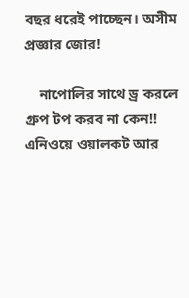বছর ধরেই পাচ্ছেন। অসীম প্রজ্ঞার জোর!

    নাপোলির সাথে ড্র করলে গ্রুপ টপ করব না কেন!! এনিওয়ে ওয়ালকট আর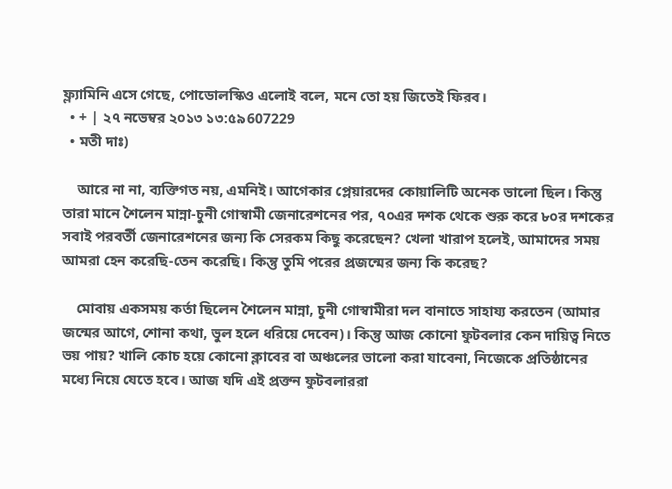ফ্ল্যামিনি এসে গেছে, পোডোলস্কিও এলোই বলে, মনে তো হয় জিতেই ফিরব।
  • + | ২৭ নভেম্বর ২০১৩ ১৩:৫৯607229
  • মতী দাঃ)

    আরে না না, ব্যক্তিগত নয়, এমনিই। আগেকার প্লেয়ারদের কোয়ালিটি অনেক ভালো ছিল। কিন্তু তারা মানে শৈলেন মান্না-চুনী গোস্বামী জেনারেশনের পর, ৭০এর দশক থেকে শুরু করে ৮০র দশকের সবাই পরবর্তী জেনারেশনের জন্য কি সেরকম কিছু করেছেন? খেলা খারাপ হলেই, আমাদের সময় আমরা হেন করেছি-তেন করেছি। কিন্তু তুমি পরের প্রজন্মের জন্য কি করেছ?

    মোবায় একসময় কর্তা ছিলেন শৈলেন মান্না, চুনী গোস্বামীরা দল বানাতে সাহায্য করতেন (আমার জন্মের আগে, শোনা কথা, ভুল হলে ধরিয়ে দেবেন)। কিন্তু আজ কোনো ফুটবলার কেন দায়িত্ব নিতে ভয় পায়? খালি কোচ হয়ে কোনো ক্লাবের বা অঞ্চলের ভালো করা যাবেনা, নিজেকে প্রতিষ্ঠানের মধ্যে নিয়ে যেতে হবে। আজ যদি এই প্রক্তন ফুটবলাররা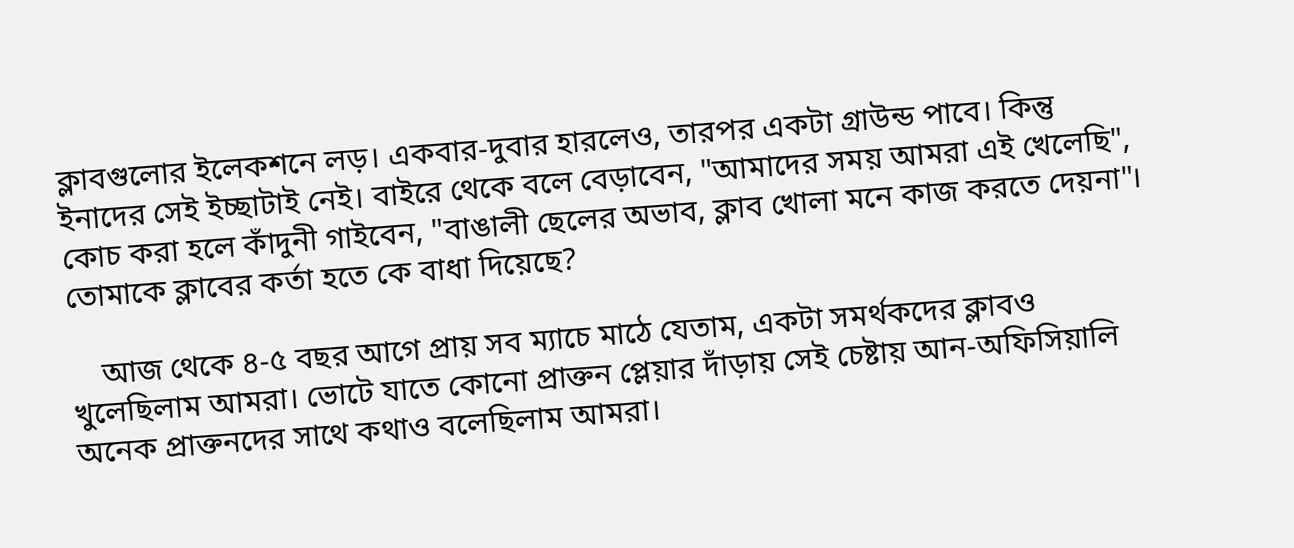ক্লাবগুলোর ইলেকশনে লড়। একবার-দুবার হারলেও, তারপর একটা গ্রাউন্ড পাবে। কিন্তু ইনাদের সেই ইচ্ছাটাই নেই। বাইরে থেকে বলে বেড়াবেন, "আমাদের সময় আমরা এই খেলেছি", কোচ করা হলে কাঁদুনী গাইবেন, "বাঙালী ছেলের অভাব, ক্লাব খোলা মনে কাজ করতে দেয়না"। তোমাকে ক্লাবের কর্তা হতে কে বাধা দিয়েছে?

    আজ থেকে ৪-৫ বছর আগে প্রায় সব ম্যাচে মাঠে যেতাম, একটা সমর্থকদের ক্লাবও খুলেছিলাম আমরা। ভোটে যাতে কোনো প্রাক্তন প্লেয়ার দাঁড়ায় সেই চেষ্টায় আন-অফিসিয়ালি অনেক প্রাক্তনদের সাথে কথাও বলেছিলাম আমরা।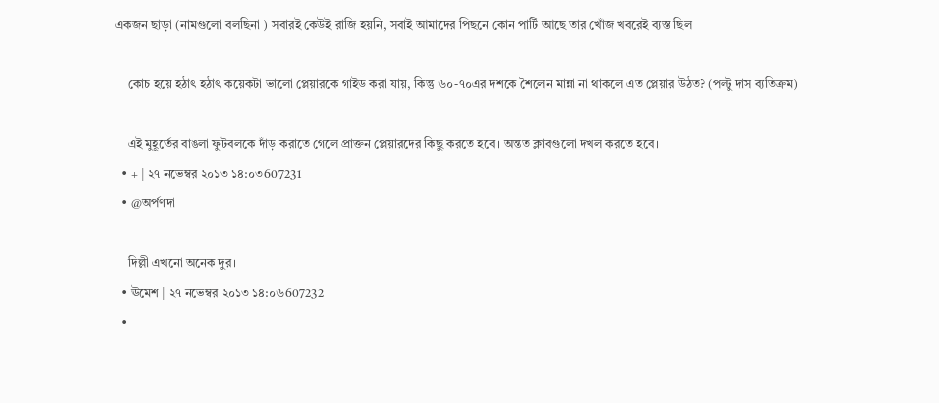একজন ছাড়া (নামগুলো বলছিনা ) সবারই কেউই রাজি হয়নি, সবাই আমাদের পিছনে কোন পার্টি আছে তার খোঁজ খবরেই ব্যস্ত ছিল

    কোচ হয়ে হঠাৎ হঠাৎ কয়েকটা ভালো প্লেয়ারকে গাইড করা যায়, কিন্তু ৬০-৭০এর দশকে শৈলেন মান্না না থাকলে এত প্লেয়ার উঠত? (পল্টু দাস ব্যতিক্রম)

    এই মুহূর্তের বাঙলা ফুটবলকে দাঁড় করাতে গেলে প্রাক্তন প্লেয়ারদের কিছু করতে হবে। অন্তত ক্লাবগুলো দখল করতে হবে।
  • + | ২৭ নভেম্বর ২০১৩ ১৪:০৩607231
  • @অর্পণদা

    দিল্লী এখনো অনেক দুর।
  • ঊমেশ | ২৭ নভেম্বর ২০১৩ ১৪:০৬607232
  •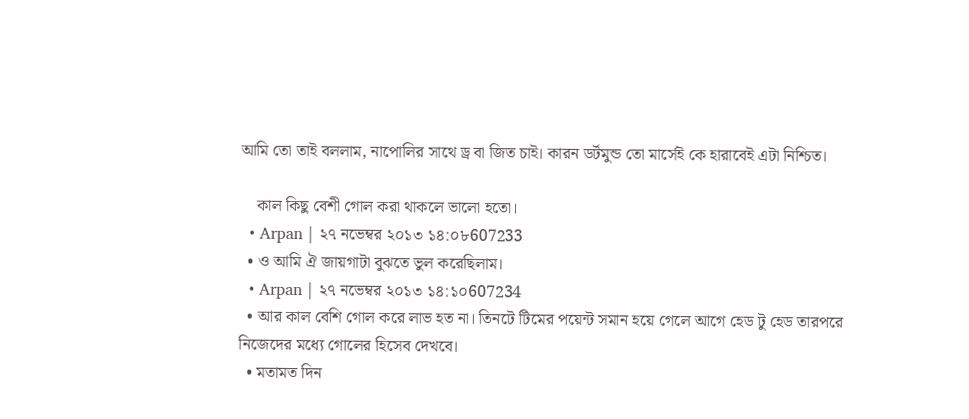আমি তো তাই বললাম, নাপোলির সাথে ড্র বা জিত চাই। কারন ডর্টমুন্ড তো মার্সেই কে হারাবেই এটা নিশ্চিত।

    কাল কিছু বেশী গোল করা থাকলে ভালো হতো।
  • Arpan | ২৭ নভেম্বর ২০১৩ ১৪:০৮607233
  • ও আমি ঐ জায়গাটা বুঝতে ভুল করেছিলাম।
  • Arpan | ২৭ নভেম্বর ২০১৩ ১৪:১০607234
  • আর কাল বেশি গোল করে লাভ হত না। তিনটে টিমের পয়েন্ট সমান হয়ে গেলে আগে হেড টু হেড তারপরে নিজেদের মধ্যে গোলের হিসেব দেখবে।
  • মতামত দিন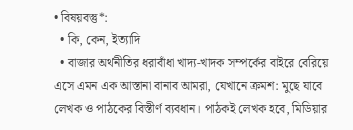• বিষয়বস্তু*:
  • কি, কেন, ইত্যাদি
  • বাজার অর্থনীতির ধরাবাঁধা খাদ্য-খাদক সম্পর্কের বাইরে বেরিয়ে এসে এমন এক আস্তানা বানাব আমরা, যেখানে ক্রমশ: মুছে যাবে লেখক ও পাঠকের বিস্তীর্ণ ব্যবধান। পাঠকই লেখক হবে, মিডিয়ার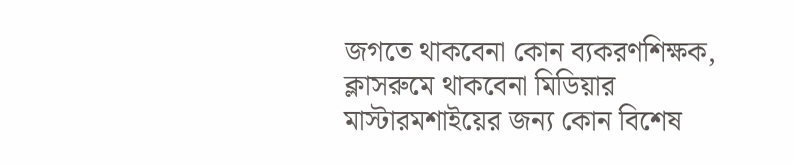জগতে থাকবেনা কোন ব্যকরণশিক্ষক, ক্লাসরুমে থাকবেনা মিডিয়ার মাস্টারমশাইয়ের জন্য কোন বিশেষ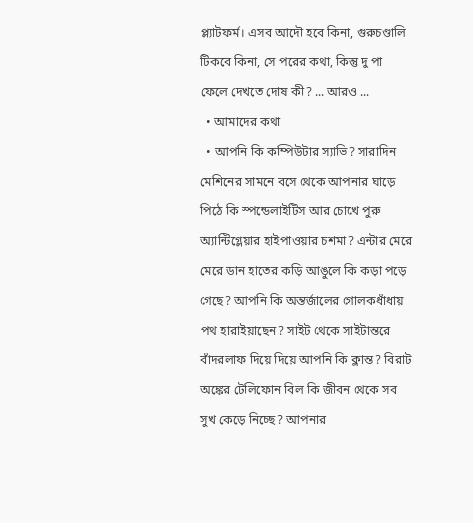প্ল্যাটফর্ম। এসব আদৌ হবে কিনা, গুরুচণ্ডালি টিকবে কিনা, সে পরের কথা, কিন্তু দু পা ফেলে দেখতে দোষ কী? ... আরও ...
  • আমাদের কথা
  • আপনি কি কম্পিউটার স্যাভি? সারাদিন মেশিনের সামনে বসে থেকে আপনার ঘাড়ে পিঠে কি স্পন্ডেলাইটিস আর চোখে পুরু অ্যান্টিগ্লেয়ার হাইপাওয়ার চশমা? এন্টার মেরে মেরে ডান হাতের কড়ি আঙুলে কি কড়া পড়ে গেছে? আপনি কি অন্তর্জালের গোলকধাঁধায় পথ হারাইয়াছেন? সাইট থেকে সাইটান্তরে বাঁদরলাফ দিয়ে দিয়ে আপনি কি ক্লান্ত? বিরাট অঙ্কের টেলিফোন বিল কি জীবন থেকে সব সুখ কেড়ে নিচ্ছে? আপনার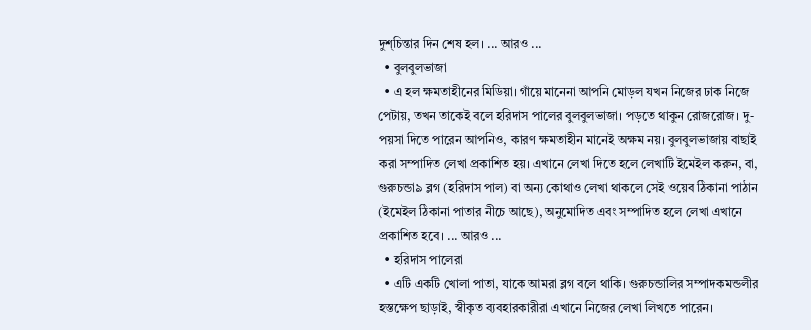দুশ্‌চিন্তার দিন শেষ হল। ... আরও ...
  • বুলবুলভাজা
  • এ হল ক্ষমতাহীনের মিডিয়া। গাঁয়ে মানেনা আপনি মোড়ল যখন নিজের ঢাক নিজে পেটায়, তখন তাকেই বলে হরিদাস পালের বুলবুলভাজা। পড়তে থাকুন রোজরোজ। দু-পয়সা দিতে পারেন আপনিও, কারণ ক্ষমতাহীন মানেই অক্ষম নয়। বুলবুলভাজায় বাছাই করা সম্পাদিত লেখা প্রকাশিত হয়। এখানে লেখা দিতে হলে লেখাটি ইমেইল করুন, বা, গুরুচন্ডা৯ ব্লগ (হরিদাস পাল) বা অন্য কোথাও লেখা থাকলে সেই ওয়েব ঠিকানা পাঠান (ইমেইল ঠিকানা পাতার নীচে আছে), অনুমোদিত এবং সম্পাদিত হলে লেখা এখানে প্রকাশিত হবে। ... আরও ...
  • হরিদাস পালেরা
  • এটি একটি খোলা পাতা, যাকে আমরা ব্লগ বলে থাকি। গুরুচন্ডালির সম্পাদকমন্ডলীর হস্তক্ষেপ ছাড়াই, স্বীকৃত ব্যবহারকারীরা এখানে নিজের লেখা লিখতে পারেন।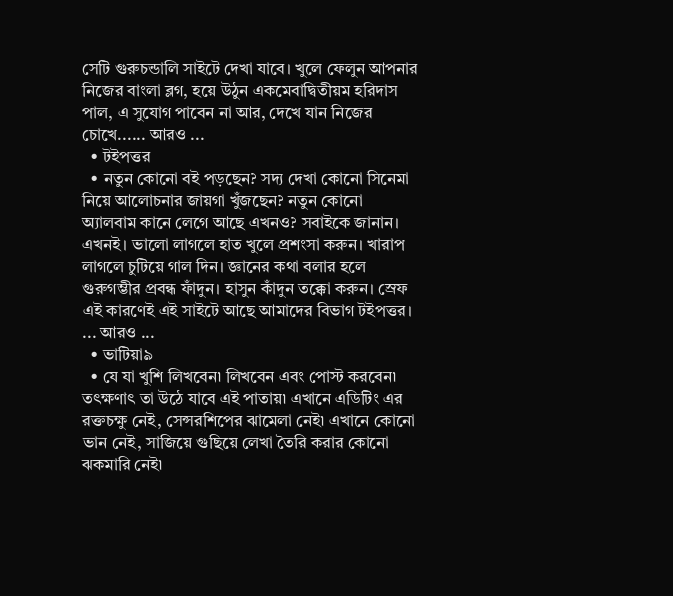সেটি গুরুচন্ডালি সাইটে দেখা যাবে। খুলে ফেলুন আপনার নিজের বাংলা ব্লগ, হয়ে উঠুন একমেবাদ্বিতীয়ম হরিদাস পাল, এ সুযোগ পাবেন না আর, দেখে যান নিজের চোখে...... আরও ...
  • টইপত্তর
  • নতুন কোনো বই পড়ছেন? সদ্য দেখা কোনো সিনেমা নিয়ে আলোচনার জায়গা খুঁজছেন? নতুন কোনো অ্যালবাম কানে লেগে আছে এখনও? সবাইকে জানান। এখনই। ভালো লাগলে হাত খুলে প্রশংসা করুন। খারাপ লাগলে চুটিয়ে গাল দিন। জ্ঞানের কথা বলার হলে গুরুগম্ভীর প্রবন্ধ ফাঁদুন। হাসুন কাঁদুন তক্কো করুন। স্রেফ এই কারণেই এই সাইটে আছে আমাদের বিভাগ টইপত্তর। ... আরও ...
  • ভাটিয়া৯
  • যে যা খুশি লিখবেন৷ লিখবেন এবং পোস্ট করবেন৷ তৎক্ষণাৎ তা উঠে যাবে এই পাতায়৷ এখানে এডিটিং এর রক্তচক্ষু নেই, সেন্সরশিপের ঝামেলা নেই৷ এখানে কোনো ভান নেই, সাজিয়ে গুছিয়ে লেখা তৈরি করার কোনো ঝকমারি নেই৷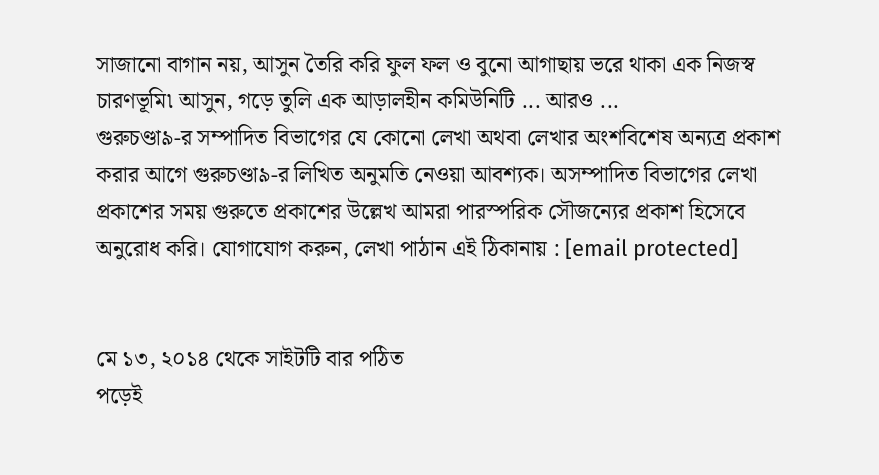সাজানো বাগান নয়, আসুন তৈরি করি ফুল ফল ও বুনো আগাছায় ভরে থাকা এক নিজস্ব চারণভূমি৷ আসুন, গড়ে তুলি এক আড়ালহীন কমিউনিটি ... আরও ...
গুরুচণ্ডা৯-র সম্পাদিত বিভাগের যে কোনো লেখা অথবা লেখার অংশবিশেষ অন্যত্র প্রকাশ করার আগে গুরুচণ্ডা৯-র লিখিত অনুমতি নেওয়া আবশ্যক। অসম্পাদিত বিভাগের লেখা প্রকাশের সময় গুরুতে প্রকাশের উল্লেখ আমরা পারস্পরিক সৌজন্যের প্রকাশ হিসেবে অনুরোধ করি। যোগাযোগ করুন, লেখা পাঠান এই ঠিকানায় : [email protected]


মে ১৩, ২০১৪ থেকে সাইটটি বার পঠিত
পড়েই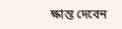ক্ষান্ত দেবেন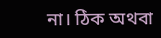না। ঠিক অথবা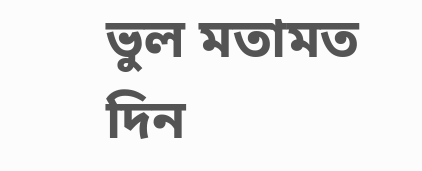ভুল মতামত দিন